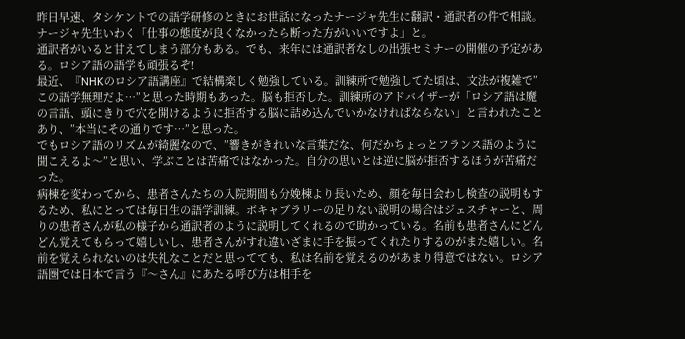昨日早速、タシケントでの語学研修のときにお世話になったナージャ先生に翻訳・通訳者の件で相談。
ナージャ先生いわく「仕事の態度が良くなかったら断った方がいいですよ」と。
通訳者がいると甘えてしまう部分もある。でも、来年には通訳者なしの出張セミナーの開催の予定がある。ロシア語の語学も頑張るぞ!
最近、『NHKのロシア語講座』で結構楽しく勉強している。訓練所で勉強してた頃は、文法が複雑で”この語学無理だよ…”と思った時期もあった。脳も拒否した。訓練所のアドバイザーが「ロシア語は魔の言語、頭にきりで穴を開けるように拒否する脳に詰め込んでいかなければならない」と言われたことあり、”本当にその通りです…”と思った。
でもロシア語のリズムが綺麗なので、”響きがきれいな言葉だな、何だかちょっとフランス語のように聞こえるよ〜”と思い、学ぶことは苦痛ではなかった。自分の思いとは逆に脳が拒否するほうが苦痛だった。
病棟を変わってから、患者さんたちの入院期間も分娩棟より長いため、顔を毎日会わし検査の説明もするため、私にとっては毎日生の語学訓練。ボキャブラリーの足りない説明の場合はジェスチャーと、周りの患者さんが私の様子から通訳者のように説明してくれるので助かっている。名前も患者さんにどんどん覚えてもらって嬉しいし、患者さんがすれ違いざまに手を振ってくれたりするのがまた嬉しい。名前を覚えられないのは失礼なことだと思ってても、私は名前を覚えるのがあまり得意ではない。ロシア語圏では日本で言う『〜さん』にあたる呼び方は相手を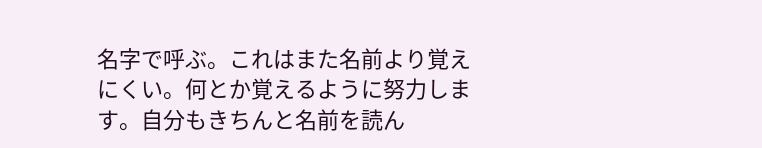名字で呼ぶ。これはまた名前より覚えにくい。何とか覚えるように努力します。自分もきちんと名前を読ん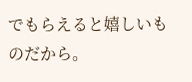でもらえると嬉しいものだから。